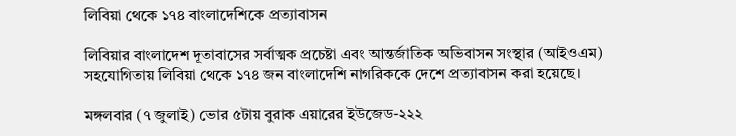লিবিয়া থেকে ১৭৪ বাংলাদেশিকে প্রত্যাবাসন

লিবিয়ার বাংলাদেশ দূতাবাসের সর্বাত্মক প্রচেষ্টা এবং আন্তর্জাতিক অভিবাসন সংস্থার (আইওএম) সহযোগিতায় লিবিয়া থেকে ১৭৪ জন বাংলাদেশি নাগরিককে দেশে প্রত্যাবাসন করা হয়েছে।

মঙ্গলবার (৭ জুলাই) ভোর ৫টায় বুরাক এয়ারের ইউজেড-২২২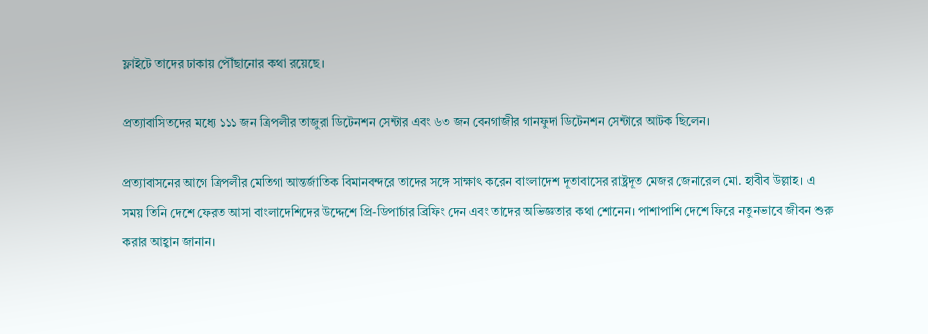ফ্লাইটে তাদের ঢাকায় পৌঁছানোর কথা রয়েছে।

প্রত্যাবাসিতদের মধ্যে ১১১ জন ত্রিপলীর তাজুরা ডিটেনশন সেন্টার এবং ৬৩ জন বেনগাজীর গানফুদা ডিটেনশন সেন্টারে আটক ছিলেন।

প্রত্যাবাসনের আগে ত্রিপলীর মেতিগা আন্তর্জাতিক বিমানবন্দরে তাদের সঙ্গে সাক্ষাৎ করেন বাংলাদেশ দূতাবাসের রাষ্ট্রদূত মেজর জেনারেল মো. হাবীব উল্লাহ। এ সময় তিনি দেশে ফেরত আসা বাংলাদেশিদের উদ্দেশে প্রি-ডিপার্চার ব্রিফিং দেন এবং তাদের অভিজ্ঞতার কথা শোনেন। পাশাপাশি দেশে ফিরে নতুনভাবে জীবন শুরু করার আহ্বান জানান।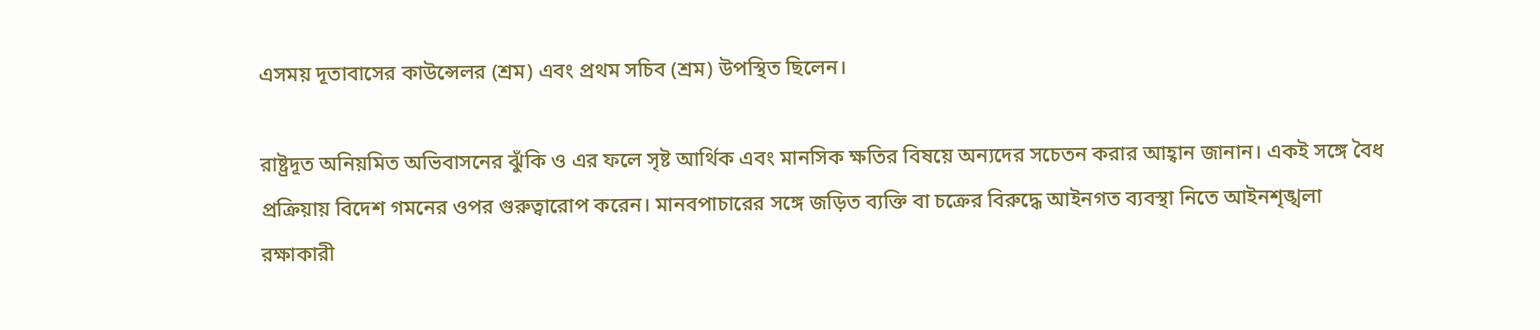এসময় দূতাবাসের কাউন্সেলর (শ্রম) এবং প্রথম সচিব (শ্রম) উপস্থিত ছিলেন।

রাষ্ট্রদূত অনিয়মিত অভিবাসনের ঝুঁকি ও এর ফলে সৃষ্ট আর্থিক এবং মানসিক ক্ষতির বিষয়ে অন্যদের সচেতন করার আহ্বান জানান। একই সঙ্গে বৈধ প্রক্রিয়ায় বিদেশ গমনের ওপর গুরুত্বারোপ করেন। মানবপাচারের সঙ্গে জড়িত ব্যক্তি বা চক্রের বিরুদ্ধে আইনগত ব্যবস্থা নিতে আইনশৃঙ্খলা রক্ষাকারী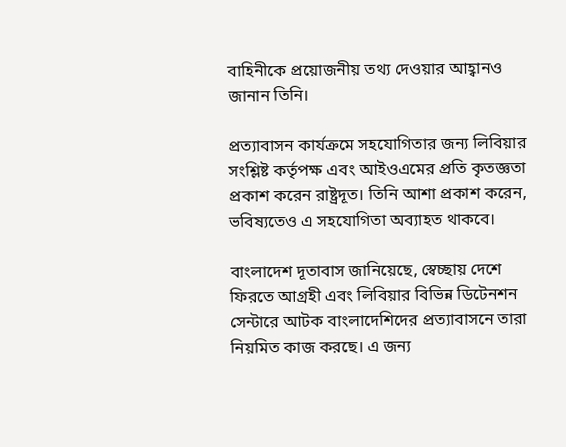বাহিনীকে প্রয়োজনীয় তথ্য দেওয়ার আহ্বানও জানান তিনি।

প্রত্যাবাসন কার্যক্রমে সহযোগিতার জন্য লিবিয়ার সংশ্লিষ্ট কর্তৃপক্ষ এবং আইওএমের প্রতি কৃতজ্ঞতা প্রকাশ করেন রাষ্ট্রদূত। তিনি আশা প্রকাশ করেন, ভবিষ্যতেও এ সহযোগিতা অব্যাহত থাকবে।

বাংলাদেশ দূতাবাস জানিয়েছে, স্বেচ্ছায় দেশে ফিরতে আগ্রহী এবং লিবিয়ার বিভিন্ন ডিটেনশন সেন্টারে আটক বাংলাদেশিদের প্রত্যাবাসনে তারা নিয়মিত কাজ করছে। এ জন্য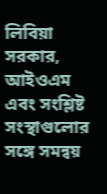লিবিয়া সরকার, আইওএম এবং সংশ্লিষ্ট সংস্থাগুলোর সঙ্গে সমন্বয়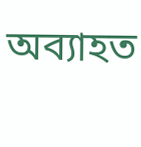অব্যাহত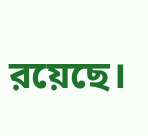রয়েছে।